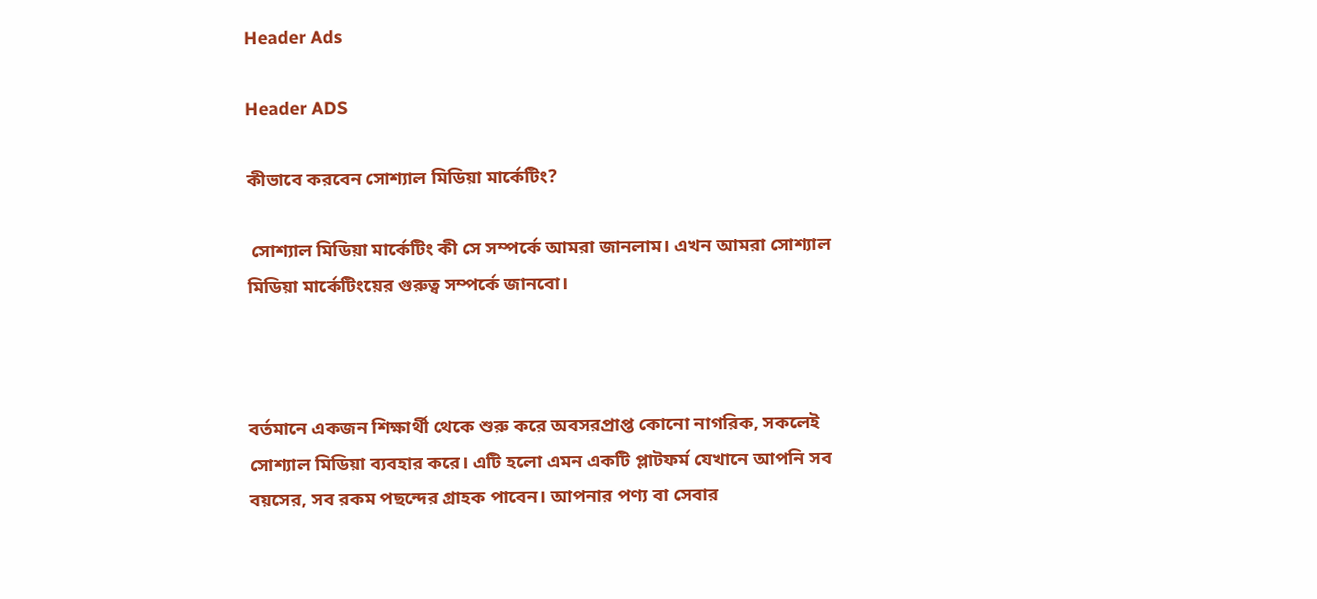Header Ads

Header ADS

কীভাবে করবেন সোশ্যাল মিডিয়া মার্কেটিং?

 সোশ্যাল মিডিয়া মার্কেটিং কী সে সম্পর্কে আমরা জানলাম। এখন আমরা সোশ্যাল মিডিয়া মার্কেটিংয়ের গুরুত্ব সম্পর্কে জানবো।



বর্তমানে একজন শিক্ষার্থী থেকে শুরু করে অবসরপ্রাপ্ত কোনো নাগরিক, সকলেই সোশ্যাল মিডিয়া ব্যবহার করে। এটি হলো এমন একটি প্লাটফর্ম যেখানে আপনি সব বয়সের, সব রকম পছন্দের গ্রাহক পাবেন। আপনার পণ্য বা সেবার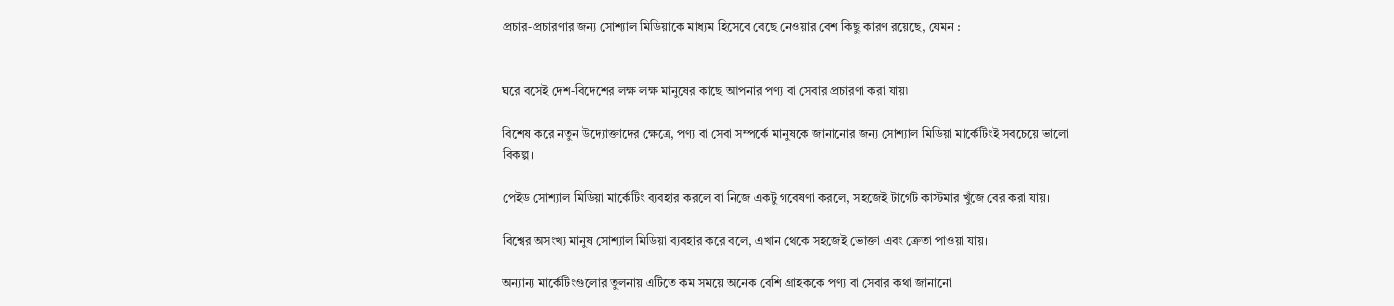প্রচার-প্রচারণার জন্য সোশ্যাল মিডিয়াকে মাধ্যম হিসেবে বেছে নেওয়ার বেশ কিছু কারণ রয়েছে, যেমন :


ঘরে বসেই দেশ-বিদেশের লক্ষ লক্ষ মানুষের কাছে আপনার পণ্য বা সেবার প্রচারণা করা যায়৷

বিশেষ করে নতুন উদ্যোক্তাদের ক্ষেত্রে, পণ্য বা সেবা সম্পর্কে মানুষকে জানানোর জন্য সোশ্যাল মিডিয়া মার্কেটিংই সবচেয়ে ভালো বিকল্প।

পেইড সোশ্যাল মিডিয়া মার্কেটিং ব্যবহার করলে বা নিজে একটু গবেষণা করলে, সহজেই টার্গেট কাস্টমার খুঁজে বের করা যায়।

বিশ্বের অসংখ্য মানুষ সোশ্যাল মিডিয়া ব্যবহার করে বলে, এখান থেকে সহজেই ভোক্তা এবং ক্রেতা পাওয়া যায়।

অন্যান্য মার্কেটিংগুলোর তুলনায় এটিতে কম সময়ে অনেক বেশি গ্রাহককে পণ্য বা সেবার কথা জানানো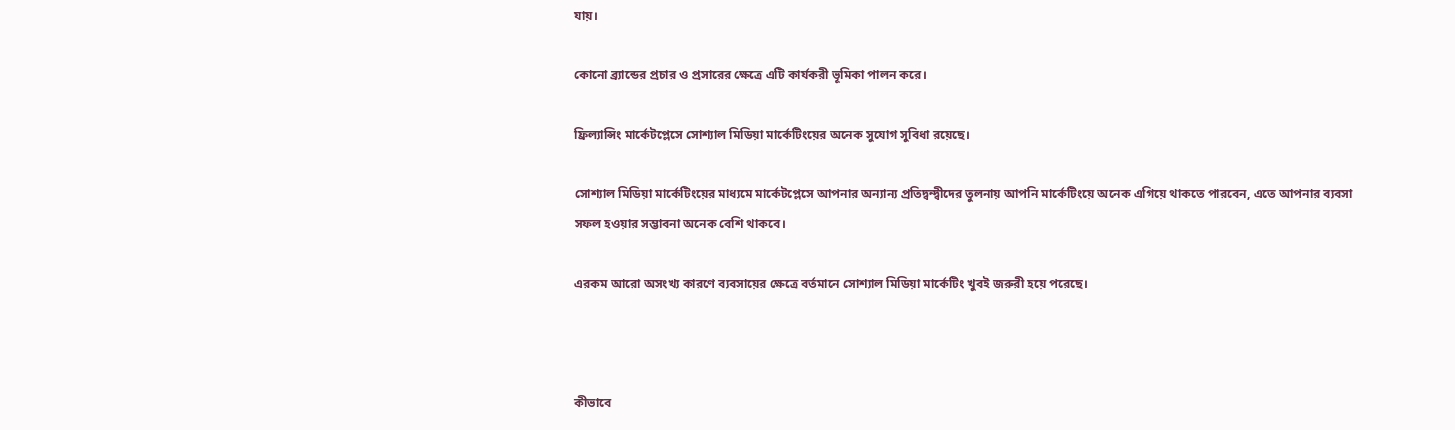যায়।

কোনো ব্র্যান্ডের প্রচার ও প্রসারের ক্ষেত্রে এটি কার্যকরী ভূমিকা পালন করে।

ফ্রিল্যান্সিং মার্কেটপ্লেসে সোশ্যাল মিডিয়া মার্কেটিংয়ের অনেক সুযোগ সুবিধা রয়েছে।

সোশ্যাল মিডিয়া মার্কেটিংয়ের মাধ্যমে মার্কেটপ্লেসে আপনার অন্যান্য প্রতিদ্বন্দ্বীদের তুলনায় আপনি মার্কেটিংয়ে অনেক এগিয়ে থাকতে পারবেন, এতে আপনার ব্যবসা সফল হওয়ার সম্ভাবনা অনেক বেশি থাকবে।

এরকম আরো অসংখ্য কারণে ব্যবসায়ের ক্ষেত্রে বর্তমানে সোশ্যাল মিডিয়া মার্কেটিং খুবই জরুরী হয়ে পরেছে।



কীভাবে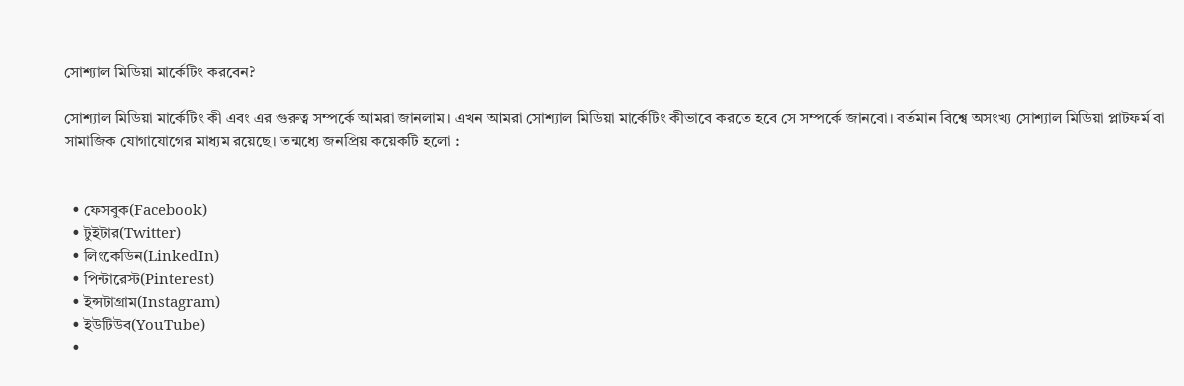সোশ্যাল মিডিয়া মার্কেটিং করবেন?

সোশ্যাল মিডিয়া মার্কেটিং কী এবং এর গুরুত্ব সম্পর্কে আমরা জানলাম। এখন আমরা সোশ্যাল মিডিয়া মার্কেটিং কীভাবে করতে হবে সে সম্পর্কে জানবো। বর্তমান বিশ্বে অসংখ্য সোশ্যাল মিডিয়া প্লাটফর্ম বা সামাজিক যোগাযোগের মাধ্যম রয়েছে। তন্মধ্যে জনপ্রিয় কয়েকটি হলো :


  • ফেসবুক(Facebook)
  • টুইটার(Twitter)
  • লিংকেডিন(LinkedIn)
  • পিন্টারেস্ট(Pinterest)
  • ইন্সটাগ্রাম(Instagram)
  • ইউটিউব(YouTube)
  •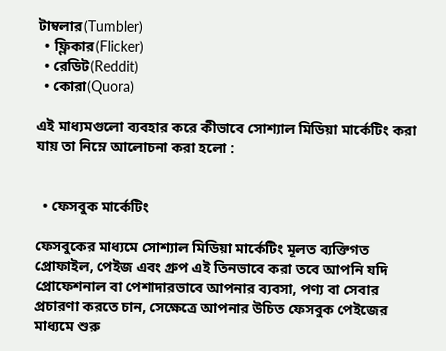টাম্বলার(Tumbler)
  • ফ্লিকার(Flicker)
  • রেডিট(Reddit)
  • কোরা(Quora)

এই মাধ্যমগুলো ব্যবহার করে কীভাবে সোশ্যাল মিডিয়া মার্কেটিং করা যায় তা নিম্নে আলোচনা করা হলো :


  • ফেসবুক মার্কেটিং

ফেসবুকের মাধ্যমে সোশ্যাল মিডিয়া মার্কেটিং মূলত ব্যক্তিগত প্রোফাইল, পেইজ এবং গ্রুপ এই তিনভাবে করা তবে আপনি যদি প্রোফেশনাল বা পেশাদারভাবে আপনার ব্যবসা, পণ্য বা সেবার প্রচারণা কর‍তে চান, সেক্ষেত্রে আপনার উচিত ফেসবুক পেইজের মাধ্যমে শুরু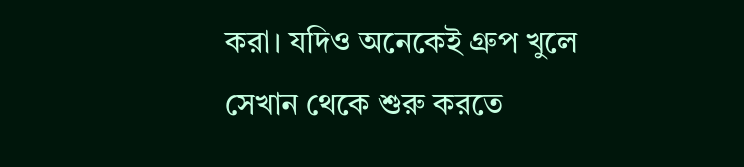করা। যদিও অনেকেই গ্রুপ খুলে সেখান থেকে শুরু করতে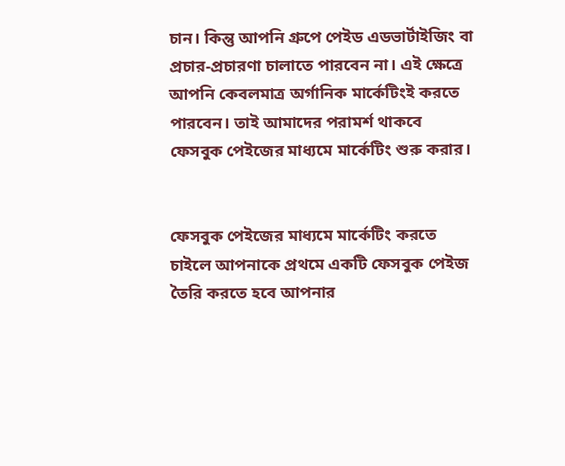চান। কিন্তু আপনি গ্রুপে পেইড এডভার্টাইজিং বা প্রচার-প্রচারণা চালাতে পারবেন না। এই ক্ষেত্রে আপনি কেবলমাত্র অর্গানিক মার্কেটিংই করতে পারবেন। তাই আমাদের পরামর্শ থাকবে ফেসবুক পেইজের মাধ্যমে মার্কেটিং শুরু করার।


ফেসবুক পেইজের মাধ্যমে মার্কেটিং করতে চাইলে আপনাকে প্রথমে একটি ফেসবুক পেইজ তৈরি করতে হবে আপনার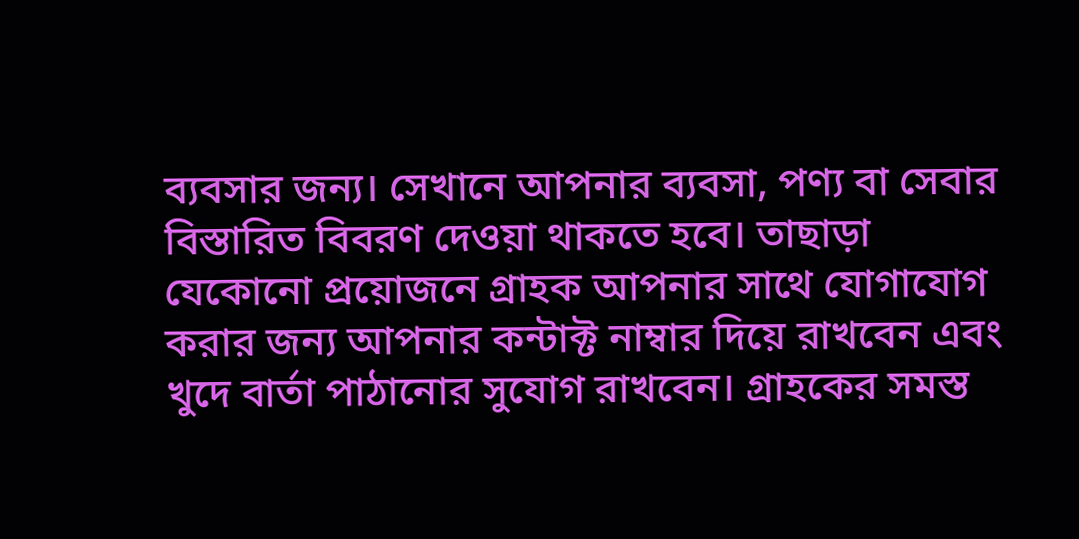ব্যবসার জন্য। সেখানে আপনার ব্যবসা, পণ্য বা সেবার বিস্তারিত বিবরণ দেওয়া থাকতে হবে। তাছাড়া যেকোনো প্রয়োজনে গ্রাহক আপনার সাথে যোগাযোগ করার জন্য আপনার কন্টাক্ট নাম্বার দিয়ে রাখবেন এবং খুদে বার্তা পাঠানোর সুযোগ রাখবেন। গ্রাহকের সমস্ত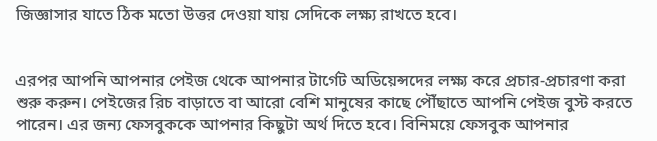জিজ্ঞাসার যাতে ঠিক মতো উত্তর দেওয়া যায় সেদিকে লক্ষ্য রাখতে হবে।


এরপর আপনি আপনার পেইজ থেকে আপনার টার্গেট অডিয়েন্সদের লক্ষ্য করে প্রচার-প্রচারণা করা শুরু করুন। পেইজের রিচ বাড়াতে বা আরো বেশি মানুষের কাছে পৌঁছাতে আপনি পেইজ বুস্ট করতে পারেন। এর জন্য ফেসবুককে আপনার কিছুটা অর্থ দিতে হবে। বিনিময়ে ফেসবুক আপনার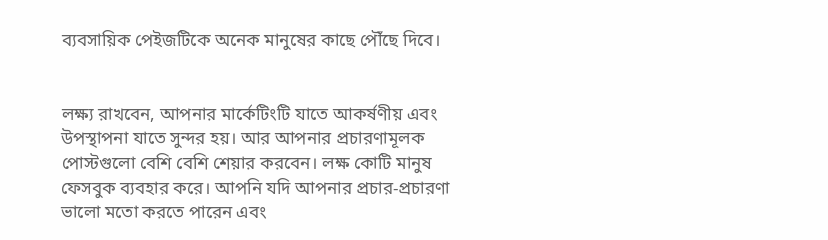ব্যবসায়িক পেইজটিকে অনেক মানুষের কাছে পৌঁছে দিবে।


লক্ষ্য রাখবেন, আপনার মার্কেটিংটি যাতে আকর্ষণীয় এবং উপস্থাপনা যাতে সুন্দর হয়। আর আপনার প্রচারণামূলক পোস্টগুলো বেশি বেশি শেয়ার করবেন। লক্ষ কোটি মানুষ ফেসবুক ব্যবহার করে। আপনি যদি আপনার প্রচার-প্রচারণা ভালো মতো করতে পারেন এবং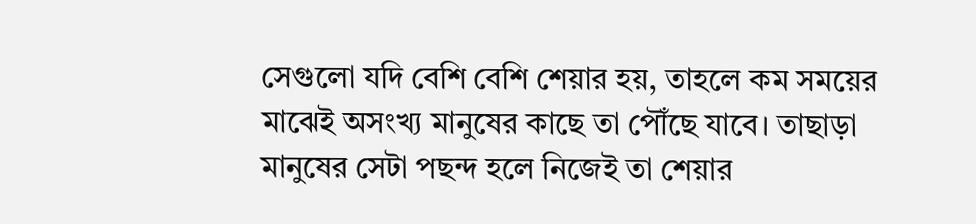সেগুলো যদি বেশি বেশি শেয়ার হয়, তাহলে কম সময়ের মাঝেই অসংখ্য মানুষের কাছে তা পৌঁছে যাবে। তাছাড়া মানুষের সেটা পছন্দ হলে নিজেই তা শেয়ার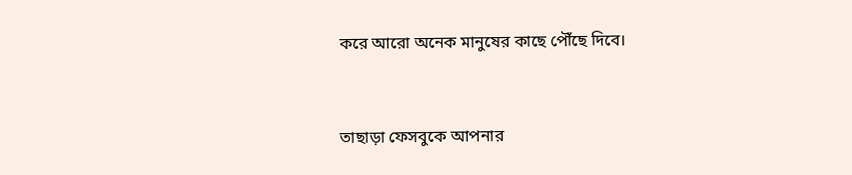করে আরো অনেক মানুষের কাছে পৌঁছে দিবে।


তাছাড়া ফেসবুকে আপনার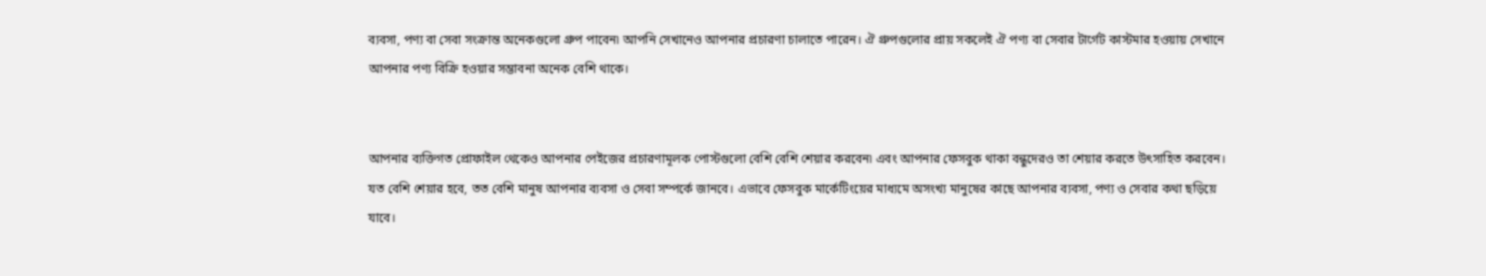ব্যবসা, পণ্য বা সেবা সংক্রান্ত অনেকগুলো গ্রুপ পাবেন৷ আপনি সেখানেও আপনার প্রচারণা চালাতে পারেন। ঐ গ্রুপগুলোর প্রায় সকলেই ঐ পণ্য বা সেবার টার্গেট কাস্টমার হওয়ায় সেখানে আপনার পণ্য বিক্রি হওয়ার সম্ভাবনা অনেক বেশি থাকে।


আপনার ব্যক্তিগত প্রোফাইল থেকেও আপনার পেইজের প্রচারণামূলক পোস্টগুলো বেশি বেশি শেয়ার করবেন৷ এবং আপনার ফেসবুক থাকা বন্ধুদেরও তা শেয়ার করতে উৎসাহিত করবেন। যত বেশি শেয়ার হবে, তত বেশি মানুষ আপনার ব্যবসা ও সেবা সম্পর্কে জানবে। এভাবে ফেসবুক মার্কেটিংয়ের মাধ্যমে অসংখ্য মানুষের কাছে আপনার ব্যবসা, পণ্য ও সেবার কথা ছড়িয়ে যাবে।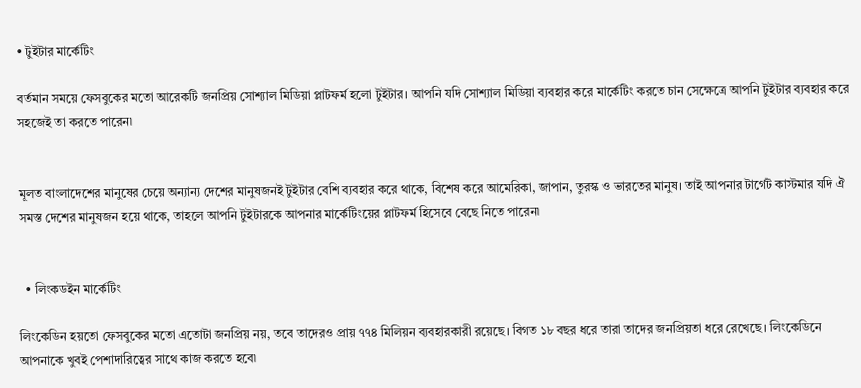• টুইটার মার্কেটিং

বর্তমান সময়ে ফেসবুকের মতো আরেকটি জনপ্রিয় সোশ্যাল মিডিয়া প্লাটফর্ম হলো টুইটার। আপনি যদি সোশ্যাল মিডিয়া ব্যবহার করে মার্কেটিং করতে চান সেক্ষেত্রে আপনি টুইটার ব্যবহার করে সহজেই তা করতে পারেন৷


মূলত বাংলাদেশের মানুষের চেয়ে অন্যান্য দেশের মানুষজনই টুইটার বেশি ব্যবহার করে থাকে, বিশেষ করে আমেরিকা, জাপান, তুরস্ক ও ভারতের মানুষ। তাই আপনার টার্গেট কাস্টমার যদি ঐ সমস্ত দেশের মানুষজন হয়ে থাকে, তাহলে আপনি টুইটারকে আপনার মার্কেটিংয়ের প্লাটফর্ম হিসেবে বেছে নিতে পারেন৷


  • লিংকডইন মার্কেটিং

লিংকেডিন হয়তো ফেসবুকের মতো এতোটা জনপ্রিয় নয়, তবে তাদেরও প্রায় ৭৭৪ মিলিয়ন ব্যবহারকারী রয়েছে। বিগত ১৮ বছর ধরে তারা তাদের জনপ্রিয়তা ধরে রেখেছে। লিংকেডিনে আপনাকে খুবই পেশাদারিত্বের সাথে কাজ করতে হবে৷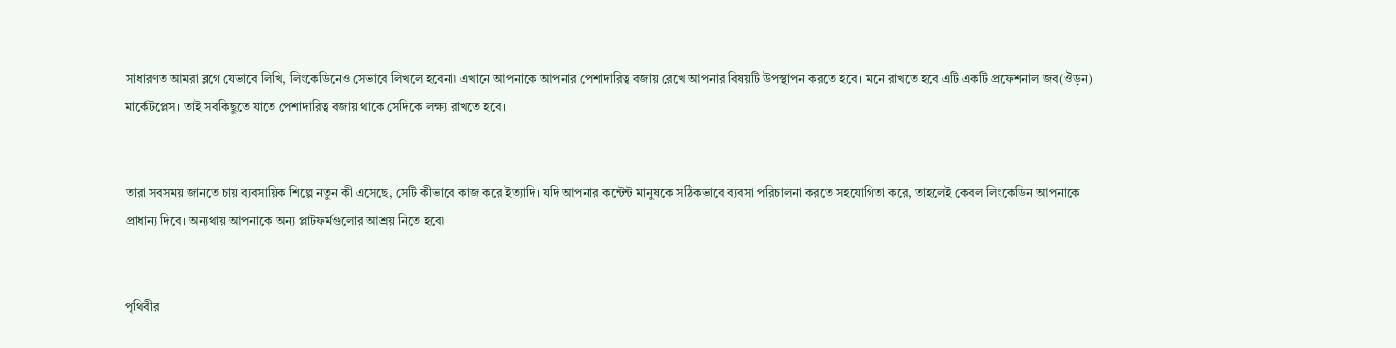সাধারণত আমরা ব্লগে যেভাবে লিখি, লিংকেডিনেও সেভাবে লিখলে হবেনা৷ এখানে আপনাকে আপনার পেশাদারিত্ব বজায় রেখে আপনার বিষয়টি উপস্থাপন করতে হবে। মনে রাখতে হবে এটি একটি প্রফেশনাল জব(ঔড়ন) মার্কেটপ্লেস। তাই সবকিছুতে যাতে পেশাদারিত্ব বজায় থাকে সেদিকে লক্ষ্য রাখতে হবে।


তারা সবসময় জানতে চায় ব্যবসায়িক শিল্পে নতুন কী এসেছে, সেটি কীভাবে কাজ করে ইত্যাদি। যদি আপনার কন্টেন্ট মানুষকে সঠিকভাবে ব্যবসা পরিচালনা করতে সহযোগিতা করে, তাহলেই কেবল লিংকেডিন আপনাকে প্রাধান্য দিবে। অন্যথায় আপনাকে অন্য প্লাটফর্মগুলোর আশ্রয় নিতে হবে৷


পৃথিবীর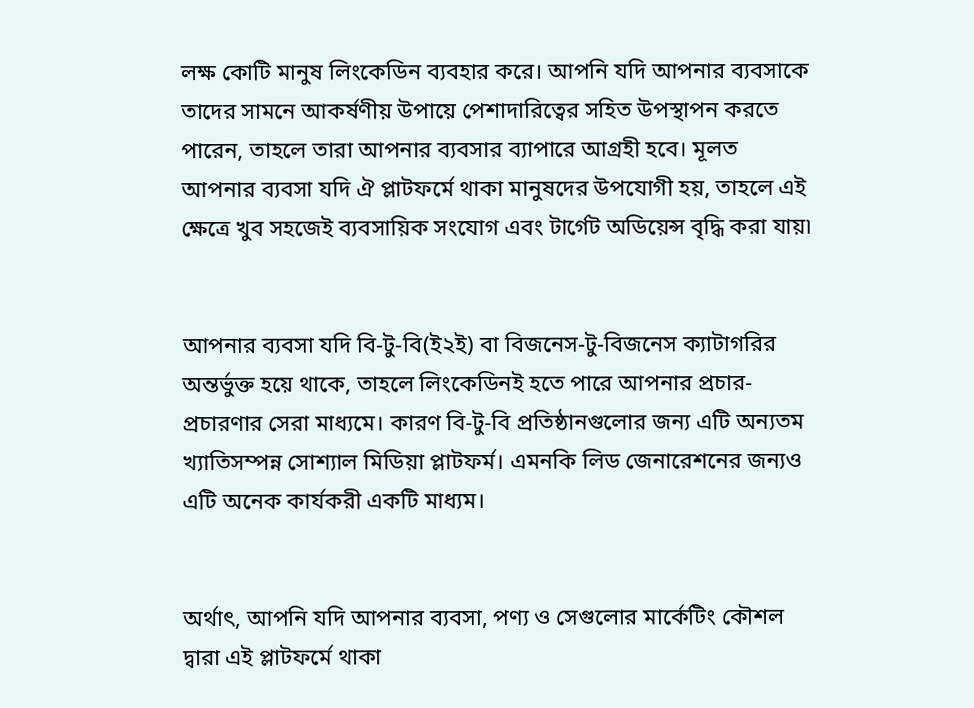লক্ষ কোটি মানুষ লিংকেডিন ব্যবহার করে। আপনি যদি আপনার ব্যবসাকে তাদের সামনে আকর্ষণীয় উপায়ে পেশাদারিত্বের সহিত উপস্থাপন করতে পারেন, তাহলে তারা আপনার ব্যবসার ব্যাপারে আগ্রহী হবে। মূলত আপনার ব্যবসা যদি ঐ প্লাটফর্মে থাকা মানুষদের উপযোগী হয়, তাহলে এই ক্ষেত্রে খুব সহজেই ব্যবসায়িক সংযোগ এবং টার্গেট অডিয়েন্স বৃদ্ধি করা যায়৷


আপনার ব্যবসা যদি বি-টু-বি(ই২ই) বা বিজনেস-টু-বিজনেস ক্যাটাগরির অন্তর্ভুক্ত হয়ে থাকে, তাহলে লিংকেডিনই হতে পারে আপনার প্রচার-প্রচারণার সেরা মাধ্যমে। কারণ বি-টু-বি প্রতিষ্ঠানগুলোর জন্য এটি অন্যতম খ্যাতিসম্পন্ন সোশ্যাল মিডিয়া প্লাটফর্ম। এমনকি লিড জেনারেশনের জন্যও এটি অনেক কার্যকরী একটি মাধ্যম।


অর্থাৎ, আপনি যদি আপনার ব্যবসা, পণ্য ও সেগুলোর মার্কেটিং কৌশল দ্বারা এই প্লাটফর্মে থাকা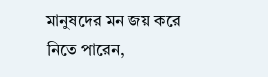মানুষদের মন জয় করে নিতে পারেন,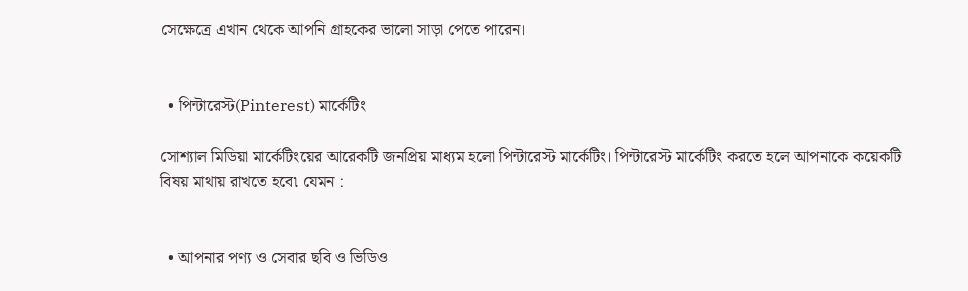সেক্ষেত্রে এখান থেকে আপনি গ্রাহকের ভালো সাড়া পেতে পারেন।


  • পিন্টারেস্ট(Pinterest) মার্কেটিং

সোশ্যাল মিডিয়া মার্কেটিংয়ের আরেকটি জনপ্রিয় মাধ্যম হলো পিন্টারেস্ট মার্কেটিং। পিন্টারেস্ট মার্কেটিং করতে হলে আপনাকে কয়েকটি বিষয় মাথায় রাখতে হবে৷ যেমন :


  • আপনার পণ্য ও সেবার ছবি ও ভিডিও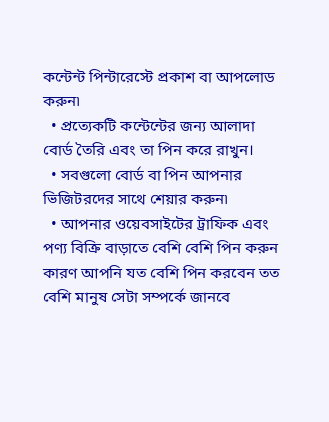কন্টেন্ট পিন্টারেস্টে প্রকাশ বা আপলোড করুন৷
  • প্রত্যেকটি কন্টেন্টের জন্য আলাদা বোর্ড তৈরি এবং তা পিন করে রাখুন।
  • সবগুলো বোর্ড বা পিন আপনার ভিজিটরদের সাথে শেয়ার করুন৷
  • আপনার ওয়েবসাইটের ট্রাফিক এবং পণ্য বিক্রি বাড়াতে বেশি বেশি পিন করুন কারণ আপনি যত বেশি পিন করবেন তত বেশি মানুষ সেটা সম্পর্কে জানবে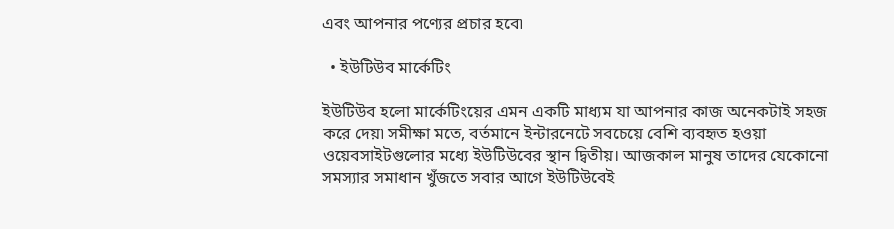এবং আপনার পণ্যের প্রচার হবে৷

  • ইউটিউব মার্কেটিং

ইউটিউব হলো মার্কেটিংয়ের এমন একটি মাধ্যম যা আপনার কাজ অনেকটাই সহজ করে দেয়৷ সমীক্ষা মতে, বর্তমানে ইন্টারনেটে সবচেয়ে বেশি ব্যবহৃত হওয়া ওয়েবসাইটগুলোর মধ্যে ইউটিউবের স্থান দ্বিতীয়। আজকাল মানুষ তাদের যেকোনো সমস্যার সমাধান খুঁজতে সবার আগে ইউটিউবেই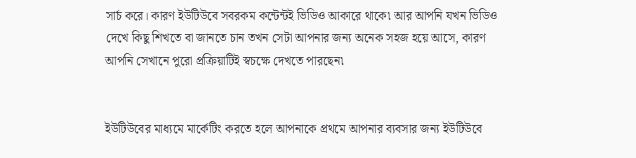সার্চ করে। কারণ ইউটিউবে সবরকম কন্টেন্টই ভিডিও আকারে থাকে৷ আর আপনি যখন ভিডিও দেখে কিছু শিখতে বা জানতে চান তখন সেটা আপনার জন্য অনেক সহজ হয়ে আসে, কারণ আপনি সেখানে পুরো প্রক্রিয়াটিই স্বচক্ষে দেখতে পারছেন৷


ইউটিউবের মাধ্যমে মার্কেটিং করতে হলে আপনাকে প্রথমে আপনার ব্যবসার জন্য ইউটিউবে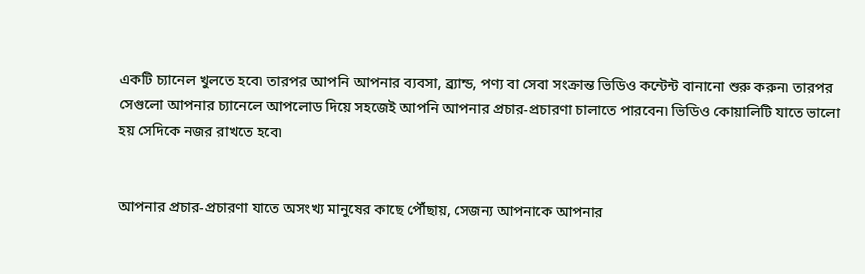একটি চ্যানেল খুলতে হবে৷ তারপর আপনি আপনার ব্যবসা, ব্র্যান্ড, পণ্য বা সেবা সংক্রান্ত ভিডিও কন্টেন্ট বানানো শুরু করুন৷ তারপর সেগুলো আপনার চ্যানেলে আপলোড দিয়ে সহজেই আপনি আপনার প্রচার-প্রচারণা চালাতে পারবেন৷ ভিডিও কোয়ালিটি যাতে ভালো হয় সেদিকে নজর রাখতে হবে৷


আপনার প্রচার-প্রচারণা যাতে অসংখ্য মানুষের কাছে পৌঁছায়, সেজন্য আপনাকে আপনার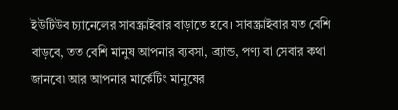ইউটিউব চ্যানেলের সাবস্ক্রাইবার বাড়াতে হবে। সাবস্ক্রাইবার যত বেশি বাড়বে, তত বেশি মানুষ আপনার ব্যবসা, ব্র্যান্ড, পণ্য বা সেবার কথা জানবে৷ আর আপনার মার্কেটিং মানুষের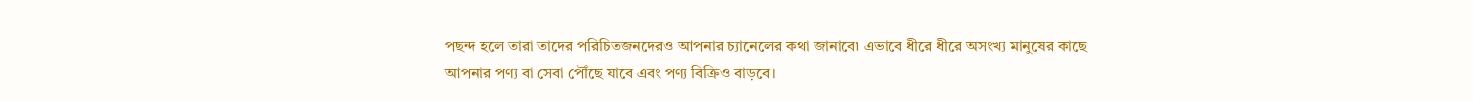পছন্দ হলে তারা তাদের পরিচিতজনদেরও আপনার চ্যানেলের কথা জানাবে৷ এভাবে ধীরে ধীরে অসংখ্য মানুষের কাছে আপনার পণ্য বা সেবা পৌঁছে যাবে এবং পণ্য বিক্রিও বাড়বে।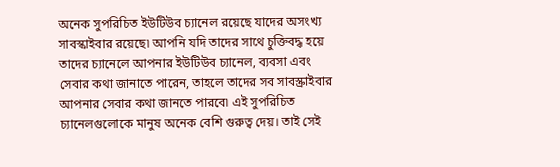অনেক সুপরিচিত ইউটিউব চ্যানেল রয়েছে যাদের অসংখ্য সাবস্কাইবার রয়েছে৷ আপনি যদি তাদের সাথে চুক্তিবদ্ধ হয়ে তাদের চ্যানেলে আপনার ইউটিউব চ্যানেল, ব্যবসা এবং সেবার কথা জানাতে পারেন, তাহলে তাদের সব সাবস্ক্রাইবার আপনার সেবার কথা জানতে পারবে৷ এই সুপরিচিত চ্যানেলগুলোকে মানুষ অনেক বেশি গুরুত্ব দেয়। তাই সেই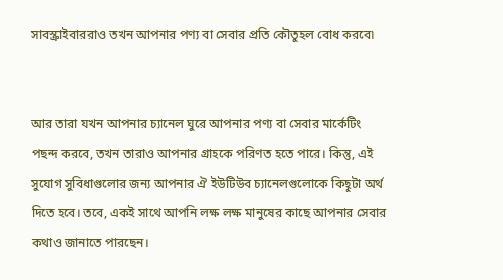সাবস্ক্রাইবাররাও তখন আপনার পণ্য বা সেবার প্রতি কৌতুহল বোধ করবে৷


আর তারা যখন আপনার চ্যানেল ঘুরে আপনার পণ্য বা সেবার মার্কেটিং পছন্দ করবে, তখন তারাও আপনার গ্রাহকে পরিণত হতে পারে। কিন্তু, এই সুযোগ সুবিধাগুলোর জন্য আপনার ঐ ইউটিউব চ্যানেলগুলোকে কিছুটা অর্থ দিতে হবে। তবে, একই সাথে আপনি লক্ষ লক্ষ মানুষের কাছে আপনার সেবার কথাও জানাতে পারছেন।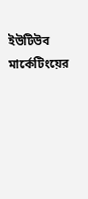ইউটিউব মার্কেটিংয়ের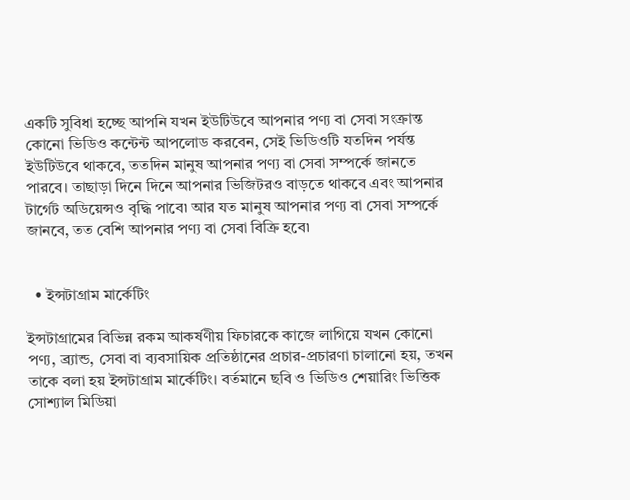একটি সুবিধা হচ্ছে আপনি যখন ইউটিউবে আপনার পণ্য বা সেবা সংক্রান্ত কোনো ভিডিও কন্টেন্ট আপলোড করবেন, সেই ভিডিওটি যতদিন পর্যন্ত ইউটিউবে থাকবে, ততদিন মানুষ আপনার পণ্য বা সেবা সম্পর্কে জানতে পারবে। তাছাড়া দিনে দিনে আপনার ভিজিটরও বাড়তে থাকবে এবং আপনার টার্গেট অডিয়েন্সও বৃদ্ধি পাবে৷ আর যত মানুষ আপনার পণ্য বা সেবা সম্পর্কে জানবে, তত বেশি আপনার পণ্য বা সেবা বিক্রি হবে৷


  • ইন্সটাগ্রাম মার্কেটিং

ইন্সটাগ্রামের বিভিন্ন রকম আকর্ষণীয় ফিচারকে কাজে লাগিয়ে যখন কোনো পণ্য, ব্র্যান্ড, সেবা বা ব্যবসায়িক প্রতিষ্ঠানের প্রচার-প্রচারণা চালানো হয়, তখন তাকে বলা হয় ইন্সটাগ্রাম মার্কেটিং। বর্তমানে ছবি ও ভিডিও শেয়ারিং ভিত্তিক সোশ্যাল মিডিয়া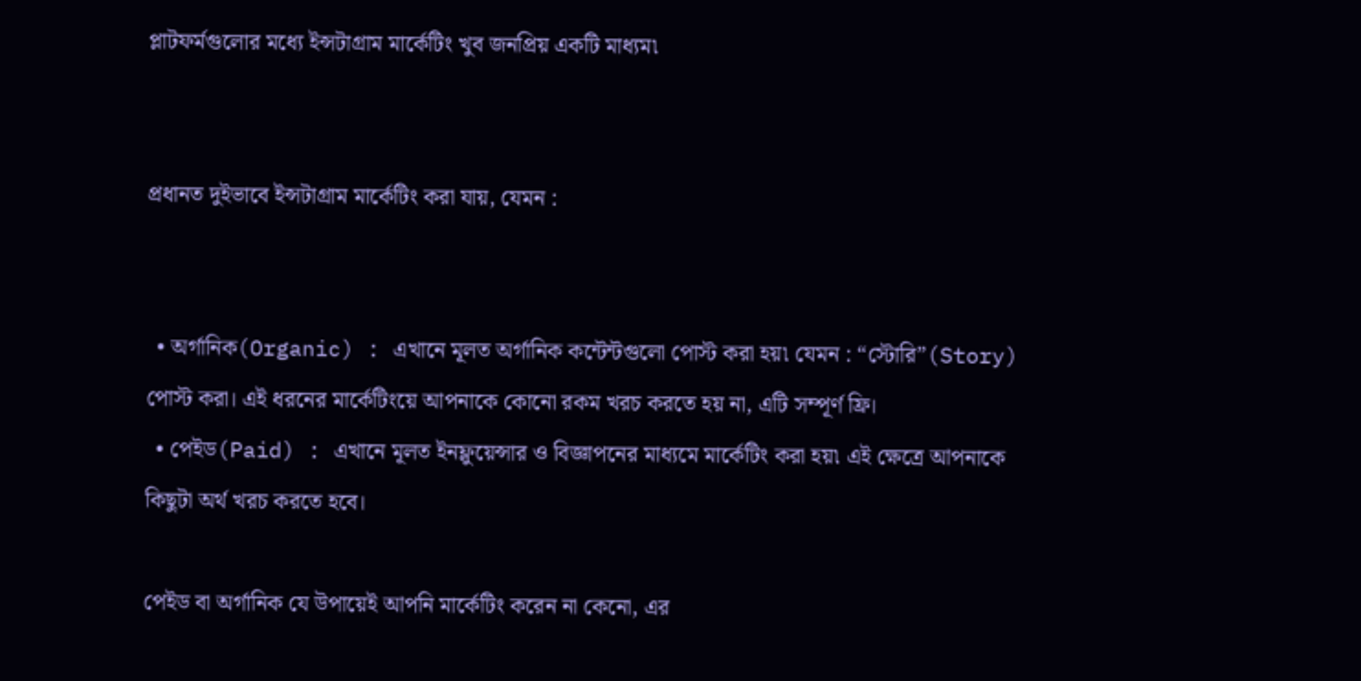প্লাটফর্মগুলোর মধ্যে ইন্সটাগ্রাম মার্কেটিং খুব জনপ্রিয় একটি মাধ্যম৷


প্রধানত দুইভাবে ইন্সটাগ্রাম মার্কেটিং করা যায়, যেমন :


  • অর্গানিক(Organic) : এখানে মূলত অর্গানিক কন্টেন্টগুলো পোস্ট করা হয়৷ যেমন : “স্টোরি”(Story) পোস্ট করা। এই ধরনের মার্কেটিংয়ে আপনাকে কোনো রকম খরচ করতে হয় না, এটি সম্পূর্ণ ফ্রি।
  • পেইড(Paid) : এখানে মূলত ইনফ্লুয়েন্সার ও বিজ্ঞাপনের মাধ্যমে মার্কেটিং করা হয়৷ এই ক্ষেত্রে আপনাকে কিছুটা অর্থ খরচ করতে হবে।

পেইড বা অর্গানিক যে উপায়েই আপনি মার্কেটিং করেন না কেনো, এর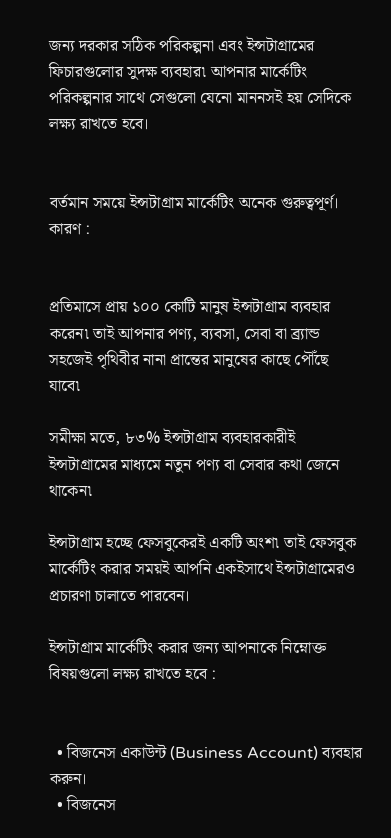জন্য দরকার সঠিক পরিকল্পনা এবং ইন্সটাগ্রামের ফিচারগুলোর সুদক্ষ ব্যবহার৷ আপনার মার্কেটিং পরিকল্পনার সাথে সেগুলো যেনো মাননসই হয় সেদিকে লক্ষ্য রাখতে হবে।


বর্তমান সময়ে ইন্সটাগ্রাম মার্কেটিং অনেক গুরুত্বপূর্ণ। কারণ :


প্রতিমাসে প্রায় ১০০ কোটি মানুষ ইন্সটাগ্রাম ব্যবহার করেন৷ তাই আপনার পণ্য, ব্যবসা, সেবা বা ব্র্যান্ড সহজেই পৃথিবীর নানা প্রান্তের মানুষের কাছে পৌঁছে যাবে৷

সমীক্ষা মতে, ৮৩% ইন্সটাগ্রাম ব্যবহারকারীই ইন্সটাগ্রামের মাধ্যমে নতুন পণ্য বা সেবার কথা জেনে থাকেন৷

ইন্সটাগ্রাম হচ্ছে ফেসবুকেরই একটি অংশ৷ তাই ফেসবুক মার্কেটিং করার সময়ই আপনি একইসাথে ইন্সটাগ্রামেরও প্রচারণা চালাতে পারবেন।

ইন্সটাগ্রাম মার্কেটিং করার জন্য আপনাকে নিম্নোক্ত বিষয়গুলো লক্ষ্য রাখতে হবে :


  • বিজনেস একাউন্ট (Business Account) ব্যবহার করুন।
  • বিজনেস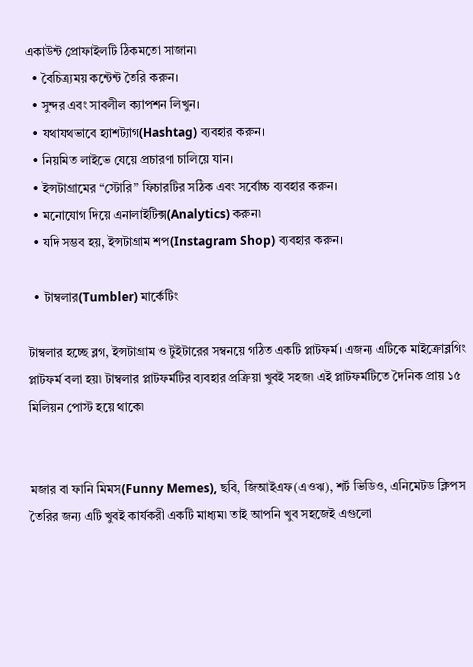একাউন্ট প্রোফাইলটি ঠিকমতো সাজান৷
  • বৈচিত্র্যময় কন্টেন্ট তৈরি করুন।
  • সুন্দর এবং সাবলীল ক্যাপশন লিখুন।
  • যথাযথভাবে হ্যাশট্যাগ(Hashtag) ব্যবহার করুন।
  • নিয়মিত লাইভে যেয়ে প্রচারণা চালিয়ে যান।
  • ইন্সটাগ্রামের “স্টোরি” ফিচারটির সঠিক এবং সর্বোচ্চ ব্যবহার করুন।
  • মনোযোগ দিয়ে এনালাইটিক্স(Analytics) করুন৷
  • যদি সম্ভব হয়, ইন্সটাগ্রাম শপ(Instagram Shop) ব্যবহার করুন।

  • টাম্বলার(Tumbler) মার্কেটিং

টাম্বলার হচ্ছে ব্লগ, ইন্সটাগ্রাম ও টুইটারের সম্বনয়ে গঠিত একটি প্লাটফর্ম। এজন্য এটিকে মাইক্রোব্লগিং প্লাটফর্ম বলা হয়৷ টাম্বলার প্লাটফর্মটির ব্যবহার প্রক্রিয়া খুবই সহজ৷ এই প্লাটফর্মটিতে দৈনিক প্রায় ১৫ মিলিয়ন পোস্ট হয়ে থাকে৷


মজার বা ফানি মিমস(Funny Memes), ছবি, জিআইএফ(এওঋ), শর্ট ভিডিও, এনিমেটড ক্লিপস তৈরির জন্য এটি খুবই কার্যকরী একটি মাধ্যম৷ তাই আপনি খুব সহজেই এগুলো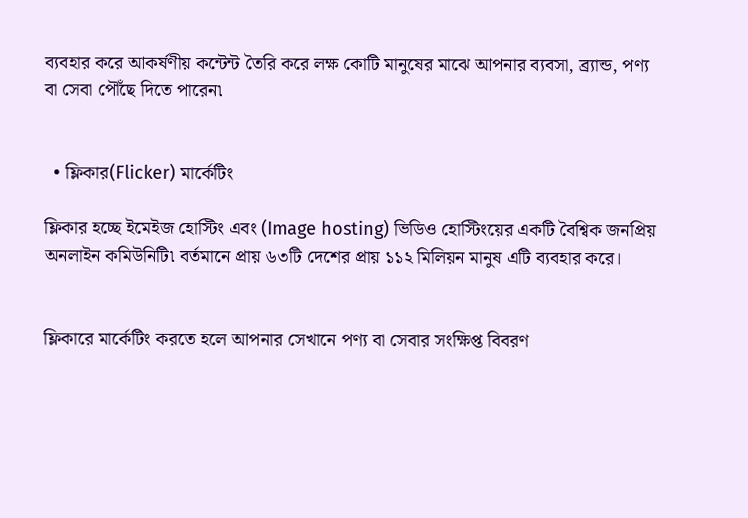ব্যবহার করে আকর্ষণীয় কন্টেন্ট তৈরি করে লক্ষ কোটি মানুষের মাঝে আপনার ব্যবসা, ব্র্যান্ড, পণ্য বা সেবা পৌঁছে দিতে পারেন৷


  • ফ্লিকার(Flicker) মার্কেটিং

ফ্লিকার হচ্ছে ইমেইজ হোস্টিং এবং (Image hosting) ভিডিও হোস্টিংয়ের একটি বৈশ্বিক জনপ্রিয় অনলাইন কমিউনিটি৷ বর্তমানে প্রায় ৬৩টি দেশের প্রায় ১১২ মিলিয়ন মানুষ এটি ব্যবহার করে।


ফ্লিকারে মার্কেটিং করতে হলে আপনার সেখানে পণ্য বা সেবার সংক্ষিপ্ত বিবরণ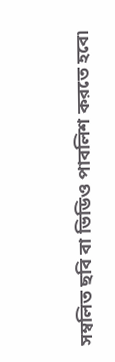সম্বলিত ছবি বা ভিডিও পাবলিশ করতে হবে৷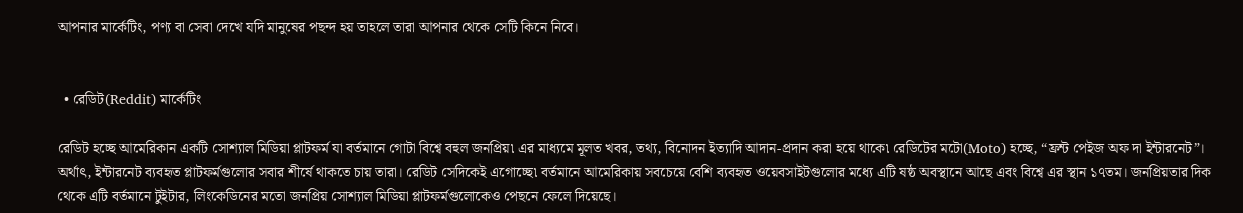আপনার মার্কেটিং, পণ্য বা সেবা দেখে যদি মানুষের পছন্দ হয় তাহলে তারা আপনার থেকে সেটি কিনে নিবে।


  • রেডিট(Reddit) মার্কেটিং

রেডিট হচ্ছে আমেরিকান একটি সোশ্যাল মিডিয়া প্লাটফর্ম যা বর্তমানে গোটা বিশ্বে বহুল জনপ্রিয়৷ এর মাধ্যমে মূলত খবর, তথ্য, বিনোদন ইত্যাদি আদান-প্রদান করা হয়ে থাকে৷ রেডিটের মটো(Moto) হচ্ছে, “ফ্রন্ট পেইজ অফ দা ইন্টারনেট”। অর্থাৎ, ইন্টারনেট ব্যবহৃত প্লাটফর্মগুলোর সবার শীর্ষে থাকতে চায় তারা। রেডিট সেদিকেই এগোচ্ছে৷ বর্তমানে আমেরিকায় সবচেয়ে বেশি ব্যবহৃত ওয়েবসাইটগুলোর মধ্যে এটি ষষ্ঠ অবস্থানে আছে এবং বিশ্বে এর স্থান ১৭তম। জনপ্রিয়তার দিক থেকে এটি বর্তমানে টুইটার, লিংকেডিনের মতো জনপ্রিয় সোশ্যাল মিডিয়া প্লাটফর্মগুলোকেও পেছনে ফেলে দিয়েছে।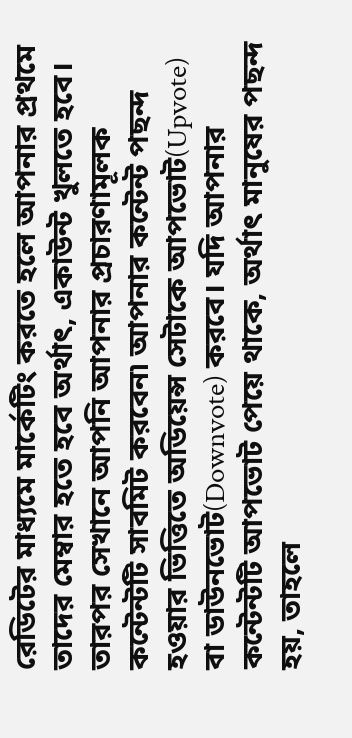রেডিটের মাধ্যমে মার্কেটিং করতে হলে আপনার প্রথমে তাদের মেম্বার হতে হবে অর্থাৎ, একাউন্ট খুলতে হবে। তারপর সেখানে আপনি আপনার প্রচারণামূলক কন্টেন্টটি সাবমিট করবেন৷ আপনার কন্টেন্ট পছন্দ হওয়ার ভিত্তিতে অডিয়েন্স সেটাকে আপভোট(Upvote) বা ডাউনভোট(Downvote) করবে। যদি আপনার কন্টেন্টটি আপভোট পেয়ে থাকে, অর্থাৎ মানুষের পছন্দ হয়, তাহলে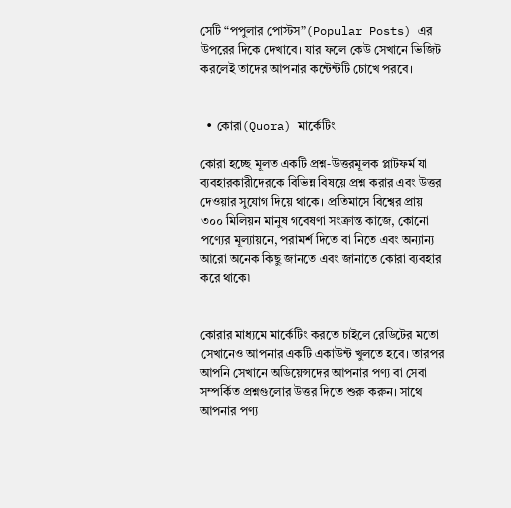সেটি “পপুলার পোস্টস”(Popular Posts) এর উপরের দিকে দেখাবে। যার ফলে কেউ সেখানে ভিজিট করলেই তাদের আপনার কন্টেন্টটি চোখে পরবে।


  • কোরা(Quora) মার্কেটিং

কোরা হচ্ছে মূলত একটি প্রশ্ন-উত্তরমূলক প্লাটফর্ম যা ব্যবহারকারীদেরকে বিভিন্ন বিষয়ে প্রশ্ন করার এবং উত্তর দেওয়ার সুযোগ দিয়ে থাকে। প্রতিমাসে বিশ্বের প্রায় ৩০০ মিলিয়ন মানুষ গবেষণা সংক্রান্ত কাজে, কোনো পণ্যের মূল্যায়নে, পরামর্শ দিতে বা নিতে এবং অন্যান্য আরো অনেক কিছু জানতে এবং জানাতে কোরা ব্যবহার করে থাকে৷


কোরার মাধ্যমে মার্কেটিং করতে চাইলে রেডিটের মতো সেখানেও আপনার একটি একাউন্ট খুলতে হবে। তারপর আপনি সেখানে অডিয়েন্সদের আপনার পণ্য বা সেবা সম্পর্কিত প্রশ্নগুলোর উত্তর দিতে শুরু করুন। সাথে আপনার পণ্য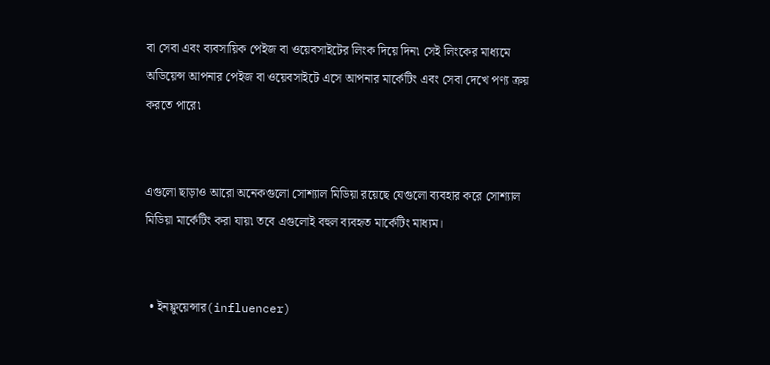বা সেবা এবং ব্যবসায়িক পেইজ বা ওয়েবসাইটের লিংক দিয়ে দিন৷ সেই লিংকের মাধ্যমে অডিয়েন্স আপনার পেইজ বা ওয়েবসাইটে এসে আপনার মার্কেটিং এবং সেবা দেখে পণ্য ক্রয় করতে পারে৷


এগুলো ছাড়াও আরো অনেকগুলো সোশ্যাল মিডিয়া রয়েছে যেগুলো ব্যবহার করে সোশ্যাল মিডিয়া মার্কেটিং করা যায়৷ তবে এগুলোই বহুল ব্যবহৃত মার্কেটিং মাধ্যম।


  • ইনফ্লুয়েন্সার(influencer)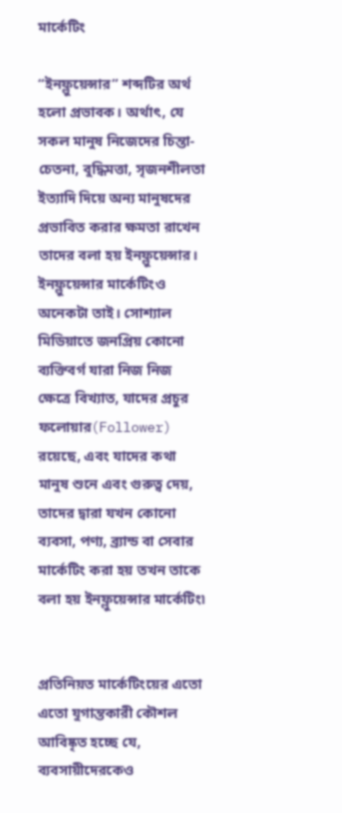মার্কেটিং

“ইনফ্লুয়েন্সার” শব্দটির অর্থ হলো প্রভাবক। অর্থাৎ, যে সকল মানুষ নিজেদের চিন্তা-চেতনা, বুদ্ধিমত্তা, সৃজনশীলতা ইত্যাদি দিয়ে অন্য মানুষদের প্রভাবিত করার ক্ষমতা রাখেন তাদের বলা হয় ইনফ্লুয়েন্সার। ইনফ্লুয়েন্সার মার্কেটিংও অনেকটা তাই। সোশ্যাল মিডিয়াতে জনপ্রিয় কোনো ব্যক্তিবর্গ যারা নিজ নিজ ক্ষেত্রে বিখ্যাত, যাদের প্রচুর ফলোয়ার(Follower) রয়েছে, এবং যাদের কথা মানুষ শুনে এবং গুরুত্ব দেয়, তাদের দ্বারা যখন কোনো ব্যবসা, পণ্য, ব্র্যান্ড বা সেবার মার্কেটিং করা হয় তখন তাকে বলা হয় ইনফ্লুয়েন্সার মার্কেটিং৷


প্রতিনিয়ত মার্কেটিংয়ের এতো এতো যুগান্তকারী কৌশল আবিষ্কৃত হচ্ছে যে, ব্যবসায়ীদেরকেও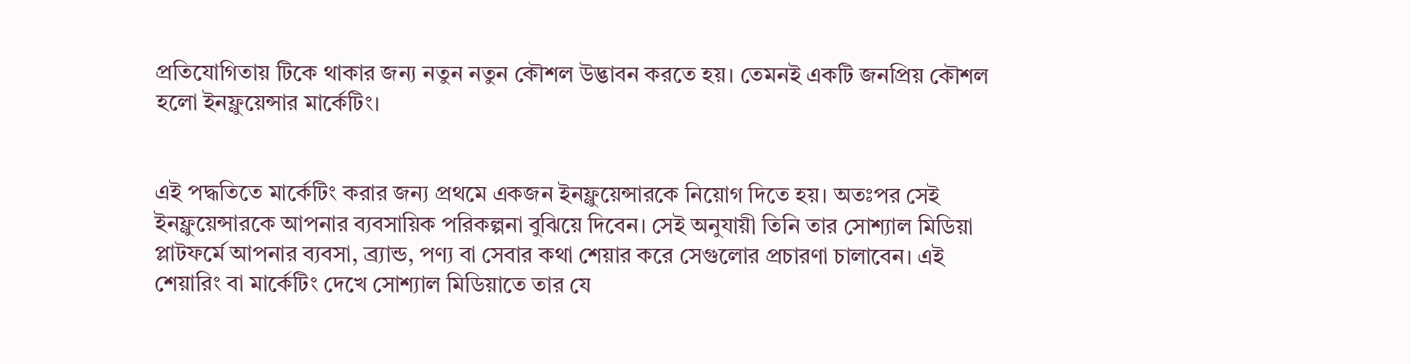প্রতিযোগিতায় টিকে থাকার জন্য নতুন নতুন কৌশল উদ্ভাবন করতে হয়। তেমনই একটি জনপ্রিয় কৌশল হলো ইনফ্লুয়েন্সার মার্কেটিং।


এই পদ্ধতিতে মার্কেটিং করার জন্য প্রথমে একজন ইনফ্লুয়েন্সারকে নিয়োগ দিতে হয়। অতঃপর সেই ইনফ্লুয়েন্সারকে আপনার ব্যবসায়িক পরিকল্পনা বুঝিয়ে দিবেন। সেই অনুযায়ী তিনি তার সোশ্যাল মিডিয়া প্লাটফর্মে আপনার ব্যবসা, ব্র্যান্ড, পণ্য বা সেবার কথা শেয়ার করে সেগুলোর প্রচারণা চালাবেন। এই শেয়ারিং বা মার্কেটিং দেখে সোশ্যাল মিডিয়াতে তার যে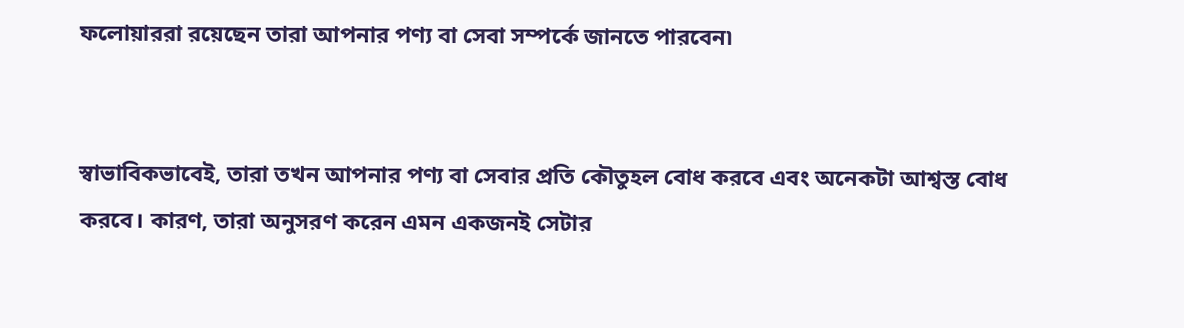ফলোয়াররা রয়েছেন তারা আপনার পণ্য বা সেবা সম্পর্কে জানতে পারবেন৷


স্বাভাবিকভাবেই, তারা তখন আপনার পণ্য বা সেবার প্রতি কৌতুহল বোধ করবে এবং অনেকটা আশ্বস্ত বোধ করবে। কারণ, তারা অনুসরণ করেন এমন একজনই সেটার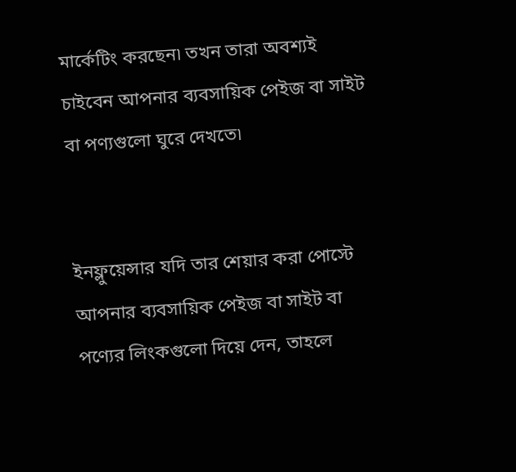মার্কেটিং করছেন৷ তখন তারা অবশ্যই চাইবেন আপনার ব্যবসায়িক পেইজ বা সাইট বা পণ্যগুলো ঘুরে দেখতে৷


ইনফ্লুয়েন্সার যদি তার শেয়ার করা পোস্টে আপনার ব্যবসায়িক পেইজ বা সাইট বা পণ্যের লিংকগুলো দিয়ে দেন, তাহলে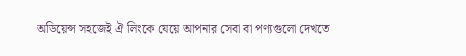অডিয়েন্স সহজেই ঐ লিংকে যেয়ে আপনার সেবা বা পণ্যগুলো দেখতে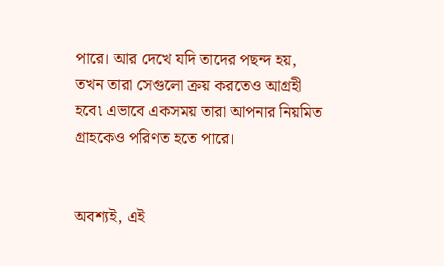পারে। আর দেখে যদি তাদের পছন্দ হয়, তখন তারা সেগুলো ক্রয় করতেও আগ্রহী হবে৷ এভাবে একসময় তারা আপনার নিয়মিত গ্রাহকেও পরিণত হতে পারে।


অবশ্যই, এই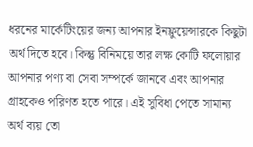ধরনের মার্কেটিংয়ের জন্য আপনার ইনফ্লুয়েন্সারকে কিছুটা অর্থ দিতে হবে। কিন্তু বিনিময়ে তার লক্ষ কোটি ফলোয়ার আপনার পণ্য বা সেবা সম্পর্কে জানবে এবং আপনার গ্রাহকেও পরিণত হতে পারে। এই সুবিধা পেতে সামান্য অর্থ ব্যয় তো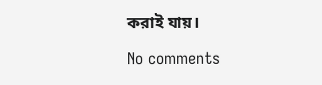করাই যায়।

No comments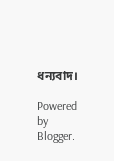ধন্যবাদ।

Powered by Blogger.